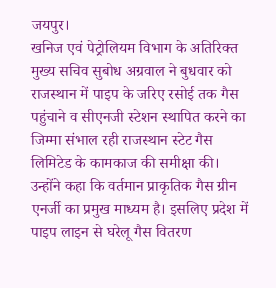जयपुर।
खनिज एवं पेट्रोलियम विभाग के अतिरिक्त मुख्य सचिव सुबोध अग्रवाल ने बुधवार को राजस्थान में पाइप के जरिए रसोई तक गैस पहुंचाने व सीएनजी स्टेशन स्थापित करने का जिम्मा संभाल रही राजस्थान स्टेट गैस लिमिटेड के कामकाज की समीक्षा की। उन्होंने कहा कि वर्तमान प्राकृतिक गैस ग्रीन एनर्जी का प्रमुख माध्यम है। इसलिए प्रदेश में पाइप लाइन से घरेलू गैस वितरण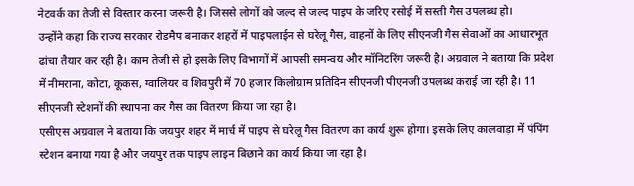नेटवर्क का तेजी से विस्तार करना जरूरी है। जिससे लोगों को जल्द से जल्द पाइप के जरिए रसोई में सस्ती गैस उपलब्ध हो।
उन्होंने कहा कि राज्य सरकार रोडमैप बनाकर शहरों में पाइपलाईन से घरेलू गैस, वाहनों के लिए सीएनजी गैस सेवाओं का आधारभूत ढांचा तैयार कर रही है। काम तेजी से हो इसके लिए विभागों में आपसी समन्वय और मॉनिटरिंग जरूरी है। अग्रवाल ने बताया कि प्रदेश में नीमराना, कोटा, कूकस, ग्वालियर व शिवपुरी में 70 हजार किलोग्राम प्रतिदिन सीएनजी पीएनजी उपलब्ध कराई जा रही है। 11 सीएनजी स्टेशनों की स्थापना कर गैस का वितरण किया जा रहा है।
एसीएस अग्रवाल ने बताया कि जयपुर शहर में मार्च में पाइप से घरेलू गैस वितरण का कार्य शुरू होगा। इसके लिए कालवाड़ा में पंपिंग स्टेशन बनाया गया है और जयपुर तक पाइप लाइन बिछाने का कार्य किया जा रहा है।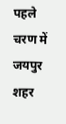पहले चरण में जयपुर शहर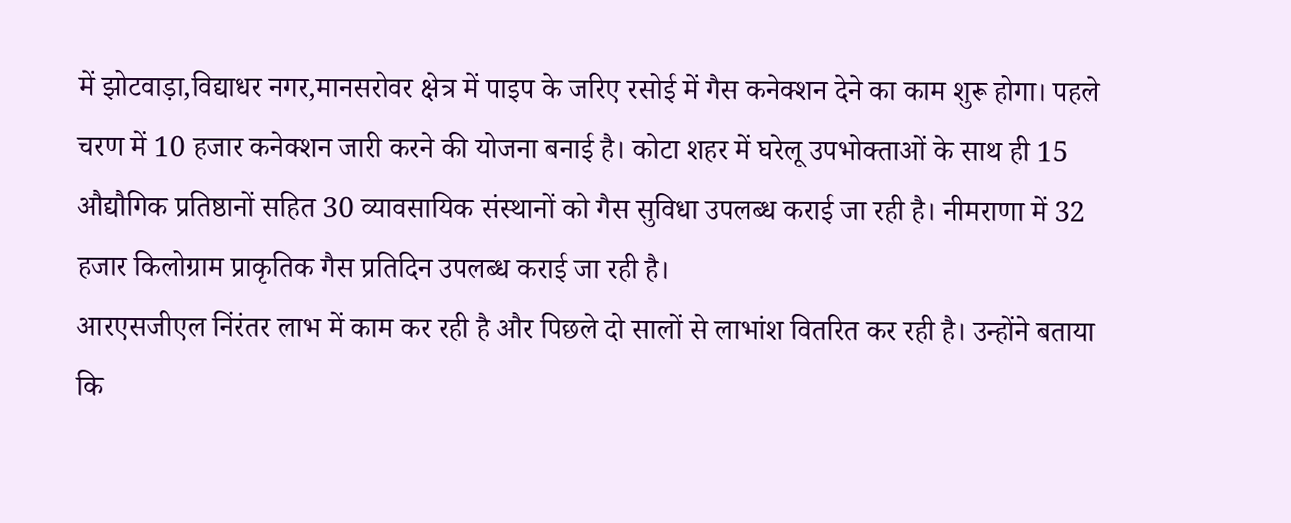में झोटवाड़ा,विद्याधर नगर,मानसरोवर क्षेत्र में पाइप के जरिए रसोई में गैस कनेक्शन देने का काम शुरू होगा। पहले चरण में 10 हजार कनेक्शन जारी करने की योजना बनाई है। कोटा शहर में घरेलू उपभोक्ताओं के साथ ही 15 औद्यौगिक प्रतिष्ठानों सहित 30 व्यावसायिक संस्थानों को गैस सुविधा उपलब्ध कराई जा रही है। नीमराणा में 32 हजार किलोग्राम प्राकृतिक गैस प्रतिदिन उपलब्ध कराई जा रही है।
आरएसजीएल निंरंतर लाभ में काम कर रही है और पिछले दो सालों से लाभांश वितरित कर रही है। उन्होंने बताया कि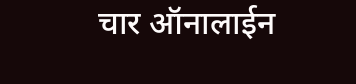चार ऑनालाईन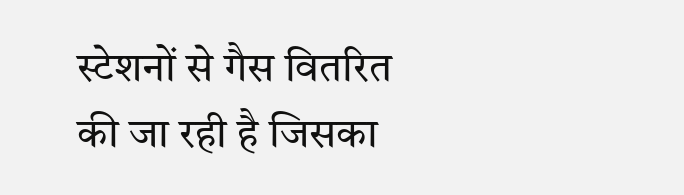स्टेशनों से गैस वितरित की जा रही है जिसका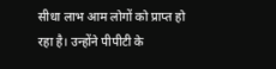सीधा लाभ आम लोगों को प्राप्त हो रहा है। उन्होंने पीपीटी के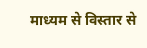माध्यम से विस्तार से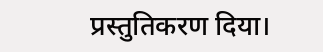प्रस्तुतिकरण दिया।